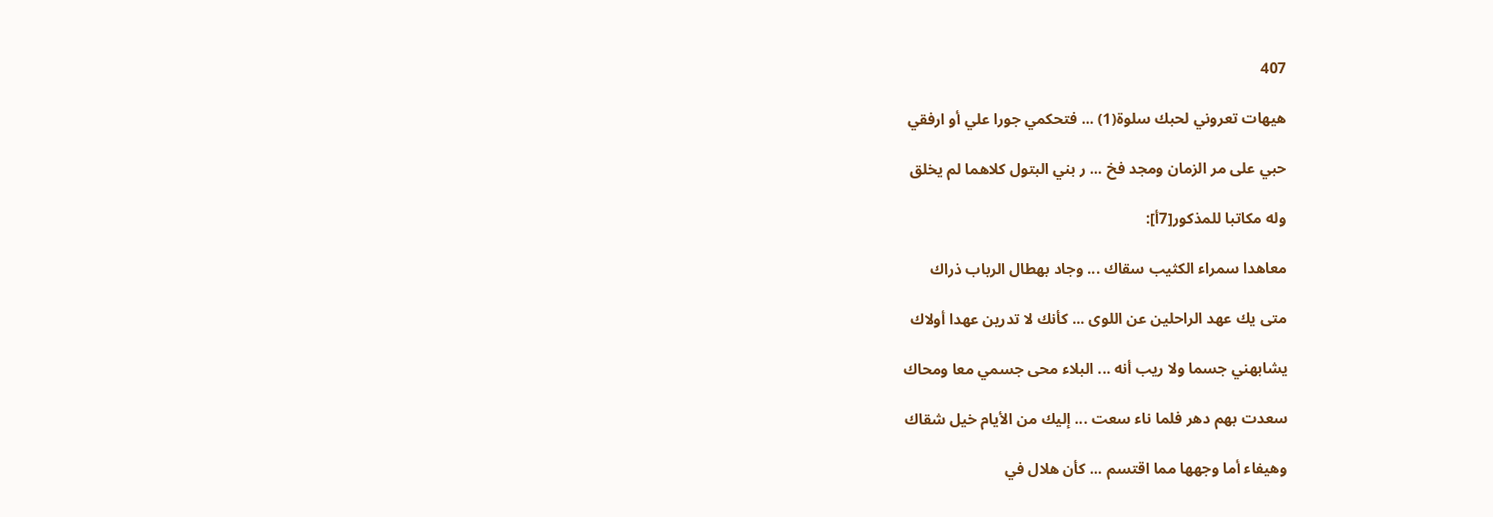407

هيهات تعروني لحبك سلوة(1) ... فتحكمي جورا علي أو ارفقي

حبي على مر الزمان ومجد فخ ... ر بني البتول كلاهما لم يخلق

وله مكاتبا للمذكور[7أ]:

معاهدا سمراء الكثيب سقاك ... وجاد بهطال الرباب ذراك

متى يك عهد الراحلين عن اللوى ... كأنك لا تدرين عهدا أولاك

يشابهني جسما ولا ريب أنه ... البلاء محى جسمي معا ومحاك

سعدت بهم دهر فلما ناء سعت ... إليك من الأيام خيل شقاك

وهيفاء أما وجهها مما اقتسم ... كأن هلال في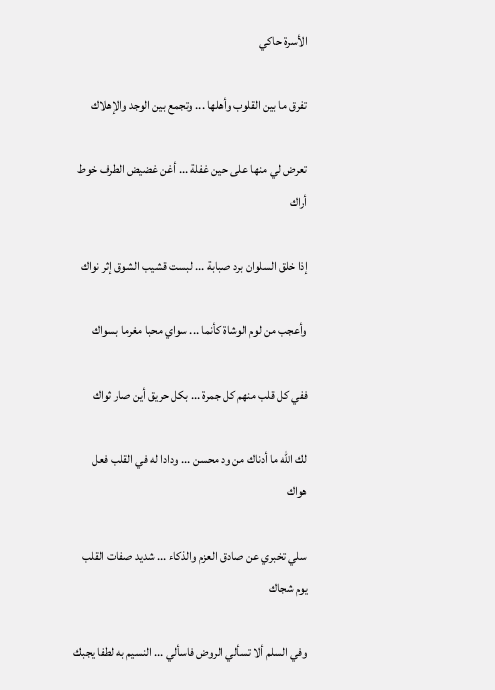الأسرة حاكي

تفرق ما بين القلوب وأهلها ... وتجمع بين الوجد والإهلاك

تعرض لي منها على حين غفلة ... أغن غضيض الطرف خوط أراك

إذا خلق السلوان برد صبابة ... لبست قشيب الشوق إثر نواك

وأعجب من لوم الوشاة كأنما ... سواي محبا مغرما بسواك

ففي كل قلب منهم كل جمرة ... بكل حريق أين صار ثواك

لك الله ما أدناك من ود محسن ... ودادا له في القلب فعل هواك

سلي تخبري عن صادق العزم والذكاء ... شديد صفات القلب يوم شجاك

وفي السلم ألا تسألي الروض فاسألي ... النسيم به لطفا يجبك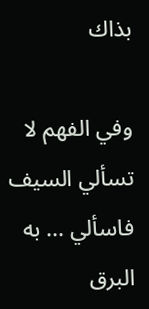بذاك

وفي الفهم لا تسألي السيف فاسألي ... به البرق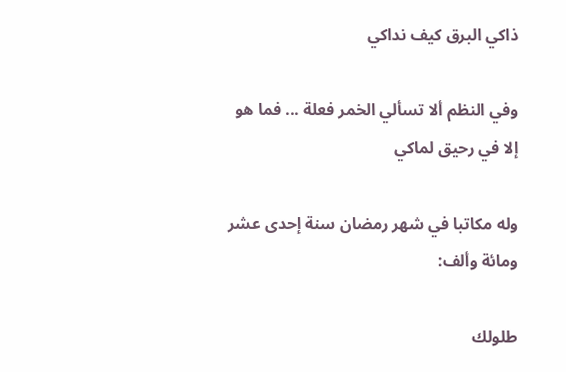ذاكي البرق كيف نداكي

وفي النظم ألا تسألي الخمر فعلة ... فما هو إلا في رحيق لماكي

وله مكاتبا في شهر رمضان سنة إحدى عشر ومائة وألف:

طلولك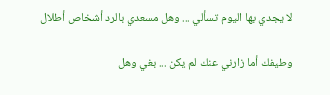لا يجدي بها اليوم تسألي ... وهل مسعدي بالرد أشخاص أطلال

وطيفك أما زارني عنك لم يكن ... بغي وهل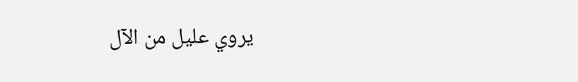يروي عليل من الآل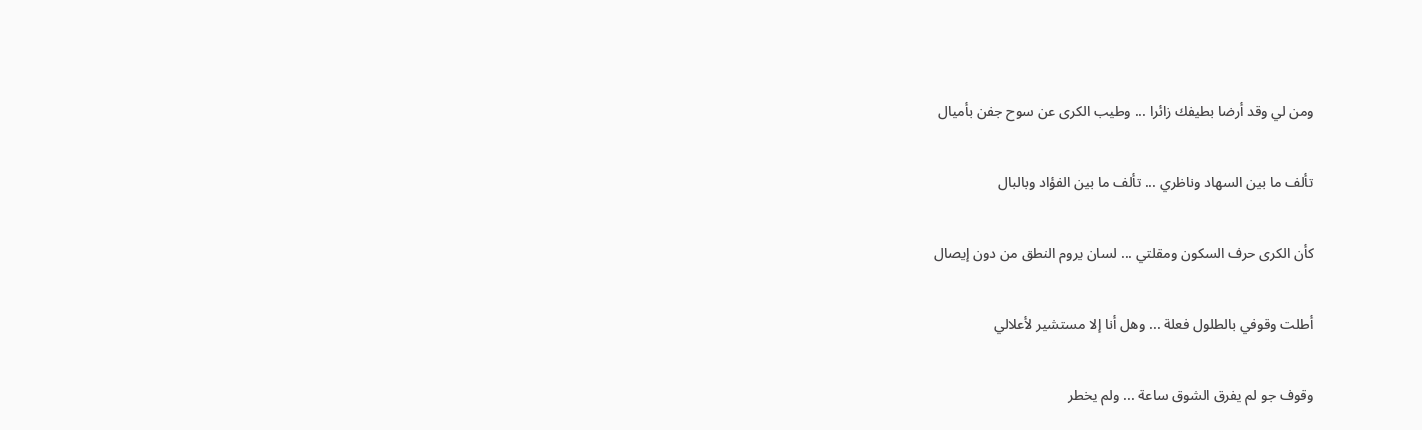ومن لي وقد أرضا بطيفك زائرا ... وطيب الكرى عن سوح جفن بأميال

تألف ما بين السهاد وناظري ... تألف ما بين الفؤاد وبالبال

كأن الكرى حرف السكون ومقلتي ... لسان يروم النطق من دون إيصال

أطلت وقوفي بالطلول فعلة ... وهل أنا إلا مستشير لأعلالي

وقوف جو لم يفرق الشوق ساعة ... ولم يخطر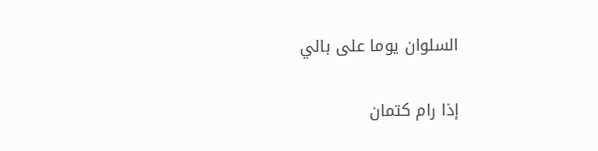السلوان يوما على بالي

إذا رام كتمان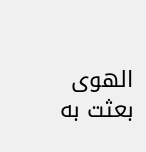الهوى بعثت به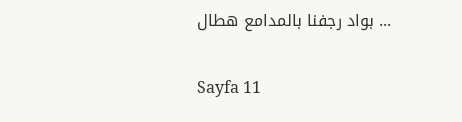... بواد رجفنا بالمدامع هطال

Sayfa 11